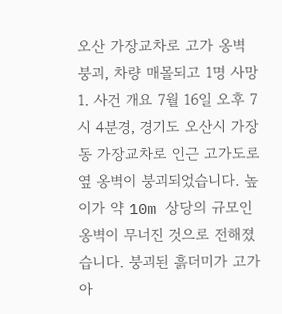오산 가장교차로 고가 옹벽 붕괴, 차량 매몰되고 1명 사망
1. 사건 개요 7월 16일 오후 7시 4분경, 경기도 오산시 가장동 가장교차로 인근 고가도로 옆 옹벽이 붕괴되었습니다. 높이가 약 10m 상당의 규모인 옹벽이 무너진 것으로 전해졌습니다. 붕괴된 흙더미가 고가 아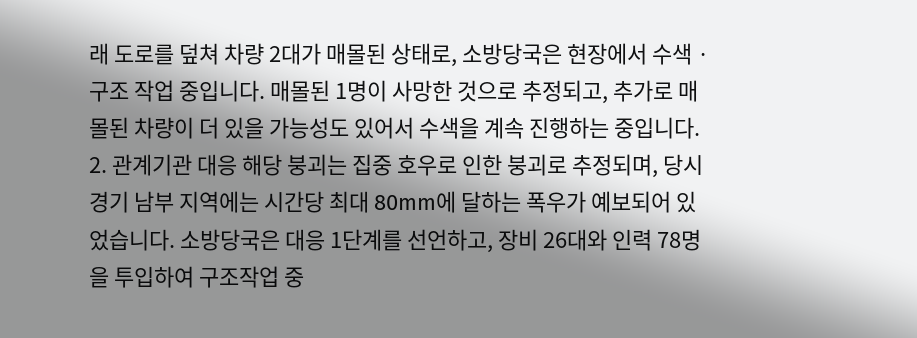래 도로를 덮쳐 차량 2대가 매몰된 상태로, 소방당국은 현장에서 수색 · 구조 작업 중입니다. 매몰된 1명이 사망한 것으로 추정되고, 추가로 매몰된 차량이 더 있을 가능성도 있어서 수색을 계속 진행하는 중입니다. 2. 관계기관 대응 해당 붕괴는 집중 호우로 인한 붕괴로 추정되며, 당시 경기 남부 지역에는 시간당 최대 80mm에 달하는 폭우가 예보되어 있었습니다. 소방당국은 대응 1단계를 선언하고, 장비 26대와 인력 78명을 투입하여 구조작업 중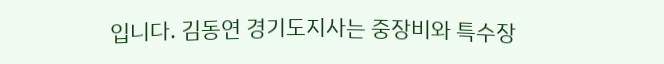입니다. 김동연 경기도지사는 중장비와 특수장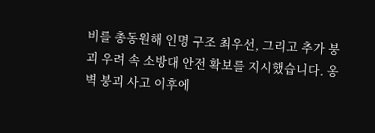비를 총동원해 인명 구조 최우선, 그리고 추가 붕괴 우려 속 소방대 안전 확보를 지시했습니다. 옹벽 붕괴 사고 이후에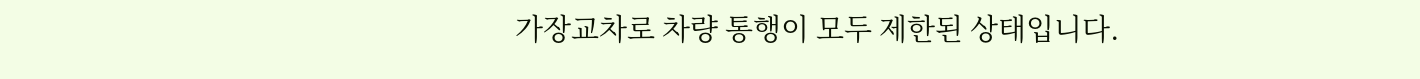가장교차로 차량 통행이 모두 제한된 상태입니다.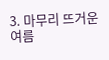3. 마무리 뜨거운 여름